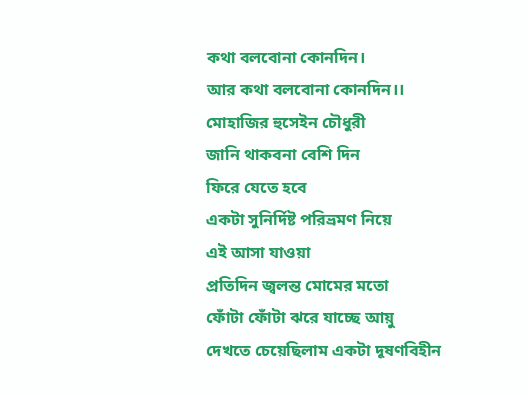কথা বলবোনা কোনদিন।
আর কথা বলবোনা কোনদিন।।
মোহাজির হুসেইন চৌধুরী
জানি থাকবনা বেশি দিন
ফিরে যেতে হবে
একটা সুনির্দিষ্ট পরিভ্রমণ নিয়ে
এই আসা যাওয়া
প্রতিদিন জ্বলন্ত মোমের মতো
ফোঁটা ফোঁটা ঝরে যাচ্ছে আয়ু
দেখতে চেয়েছিলাম একটা দূষণবিহীন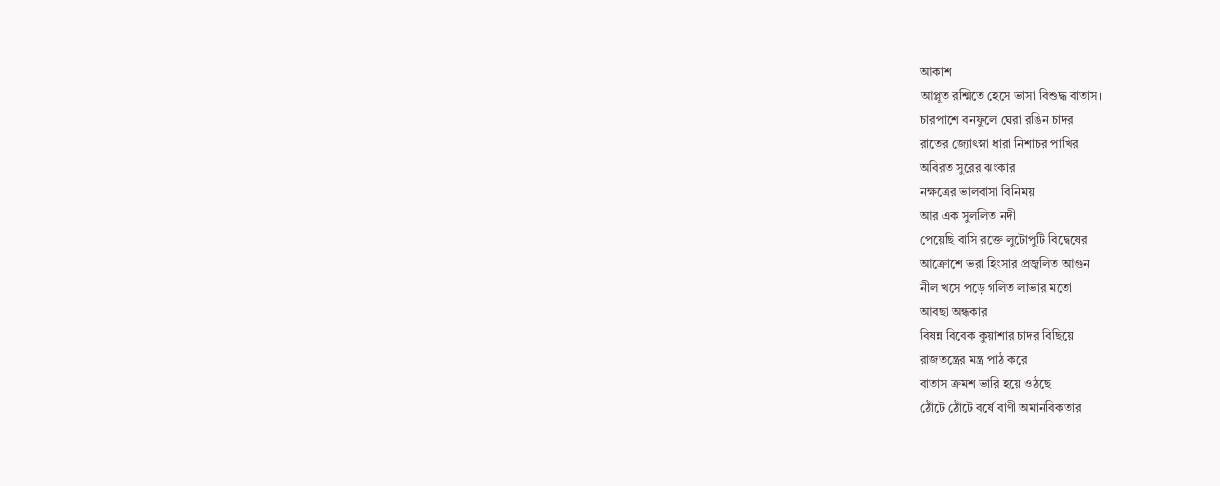আকাশ
আপ্লূত রশ্মিতে হেসে ভাসা বিশুদ্ধ বাতাস।
চারপাশে বনফুলে ঘেরা রঙিন চাদর
রাতের জ্যোৎস্না ধারা নিশাচর পাখির
অবিরত সুরের ঝংকার
নক্ষত্রের ভালবাসা বিনিময়
আর এক সুললিত নদী
পেয়েছি বাসি রক্তে লুটোপুটি বিদ্বেষের
আক্রোশে ভরা হিংসার প্রজ্বলিত আগুন
নীল খসে পড়ে গলিত লাভার মতো
আবছা অন্ধকার
বিষন্ন বিবেক কুয়াশার চাদর বিছিয়ে
রাজতন্ত্রের মন্ত্র পাঠ করে
বাতাস ক্রমশ ভারি হয়ে ওঠছে
ঠোঁটে ঠোঁটে বর্ষে বাণী অমানবিকতার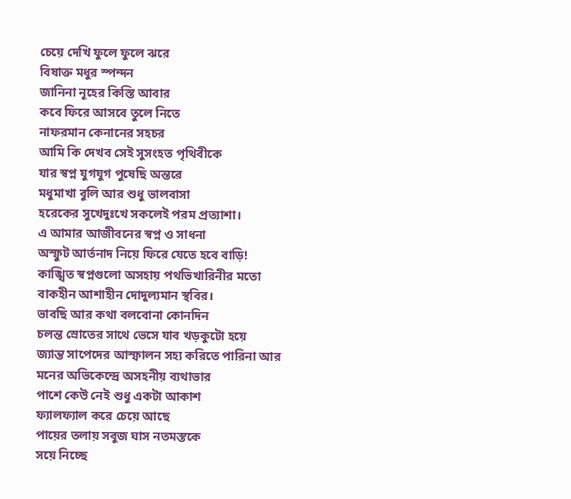চেয়ে দেখি ফুলে ফুলে ঝরে
বিষাক্ত মধুর স্পন্দন
জানিনা নূহের কিস্তি আবার
কবে ফিরে আসবে তুলে নিতে
নাফরমান কেনানের সহচর
আমি কি দেখব সেই সুসংহত পৃথিবীকে
যার স্বপ্ন যুগযুগ পুষেছি অন্তরে
মধুমাখা বুলি আর শুধু ভালবাসা
হরেকের সুখেদুঃখে সকলেই পরম প্রত্যাশা।
এ আমার আজীবনের স্বপ্ন ও সাধনা
অস্ফুট আর্তনাদ নিয়ে ফিরে যেতে হবে বাড়ি!
কাঙ্খিত স্বপ্নগুলো অসহায় পথভিখারিনীর মতো
বাকহীন আশাহীন দোদুল্যমান স্থবির।
ভাবছি আর কথা বলবোনা কোনদিন
চলন্ত স্রোতের সাথে ভেসে যাব খড়কুটো হয়ে
জ্যান্ত সাপেদের আস্ফালন সহ্য করিতে পারিনা আর
মনের অভিকেন্দ্রে অসহনীয় ব্যথাভার
পাশে কেউ নেই শুধু একটা আকাশ
ফ্যালফ্যাল করে চেয়ে আছে
পায়ের তলায় সবুজ ঘাস নতমস্তকে
সয়ে নিচ্ছে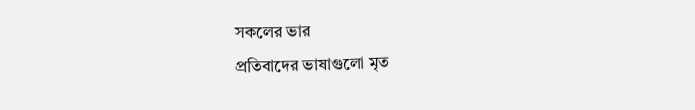সকলের ভার
প্রতিবাদের ভাষাগুলো মৃত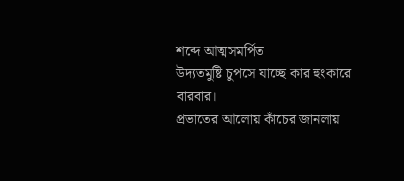শব্দে আত্মসমর্পিত
উদ্যতমুষ্টি চুপসে যাচ্ছে কার হুংকারে
বারবার।
প্রভাতের আলোয় কাঁচের জানলায়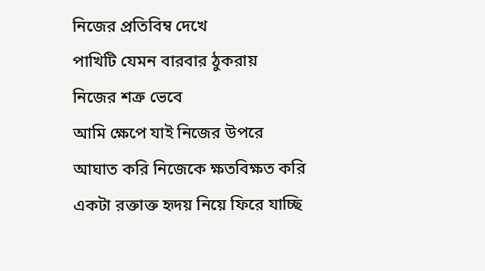নিজের প্রতিবিম্ব দেখে
পাখিটি যেমন বারবার ঠুকরায়
নিজের শত্রু ভেবে
আমি ক্ষেপে যাই নিজের উপরে
আঘাত করি নিজেকে ক্ষতবিক্ষত করি
একটা রক্তাক্ত হৃদয় নিয়ে ফিরে যাচ্ছি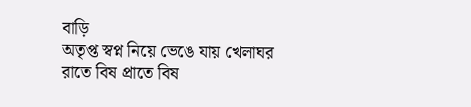বাড়ি
অতৃপ্ত স্বপ্ন নিয়ে ভেঙে যায় খেলাঘর
রাতে বিষ প্রাতে বিষ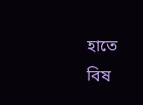হাতে বিষ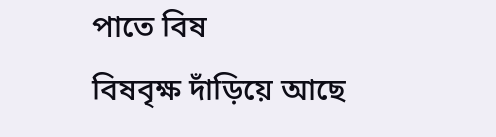পাতে বিষ
বিষবৃক্ষ দাঁড়িয়ে আছে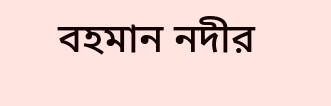বহমান নদীর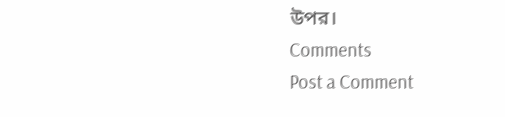উপর।
Comments
Post a Comment